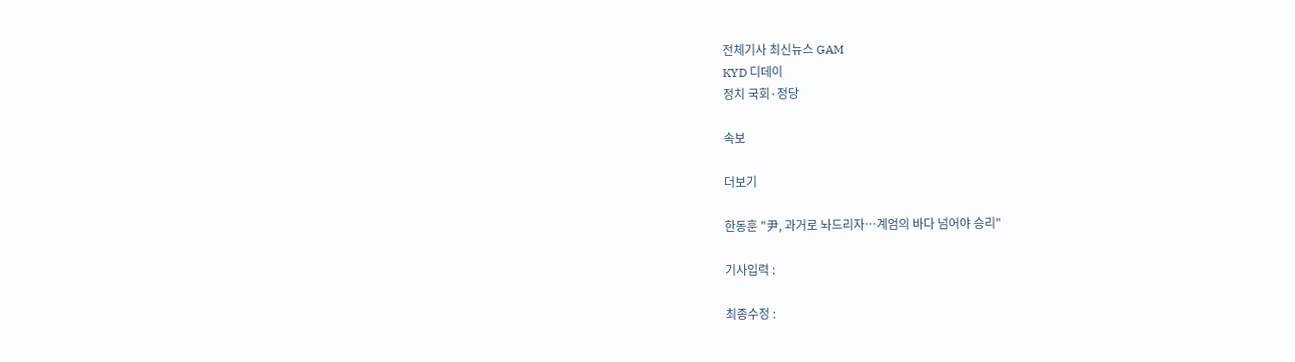전체기사 최신뉴스 GAM
KYD 디데이
정치 국회·정당

속보

더보기

한동훈 "尹, 과거로 놔드리자…계엄의 바다 넘어야 승리"

기사입력 :

최종수정 :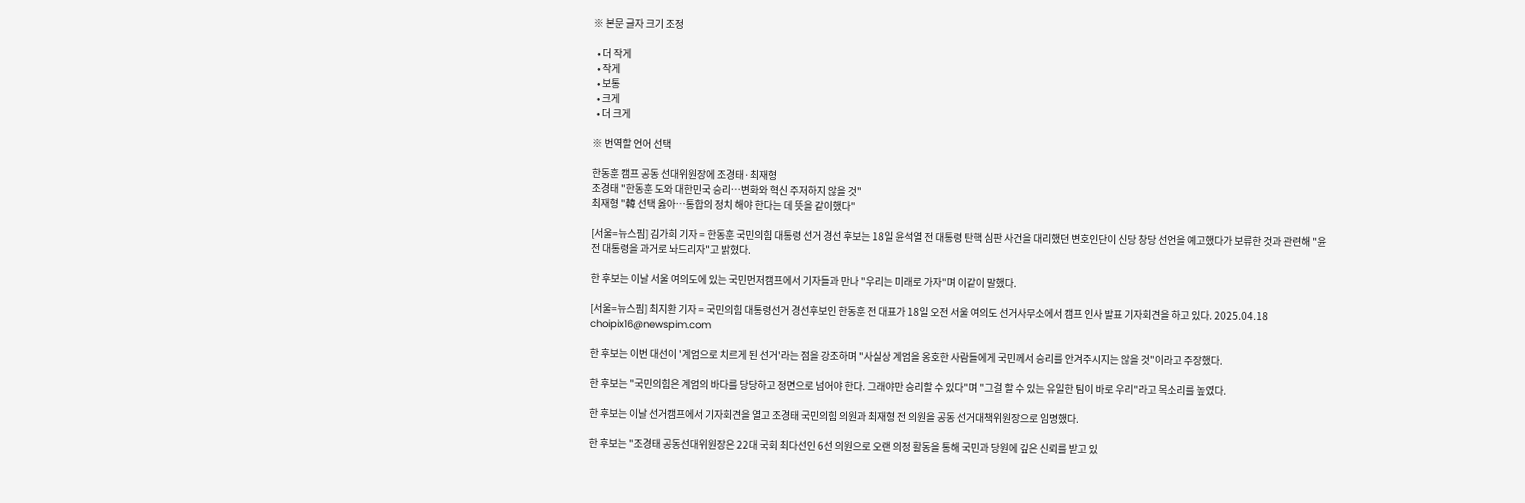※ 본문 글자 크기 조정

  • 더 작게
  • 작게
  • 보통
  • 크게
  • 더 크게

※ 번역할 언어 선택

한동훈 캠프 공동 선대위원장에 조경태·최재형
조경태 "한동훈 도와 대한민국 승리…변화와 혁신 주저하지 않을 것"
최재형 "韓 선택 옳아…통합의 정치 해야 한다는 데 뜻을 같이했다"

[서울=뉴스핌] 김가희 기자 = 한동훈 국민의힘 대통령 선거 경선 후보는 18일 윤석열 전 대통령 탄핵 심판 사건을 대리했던 변호인단이 신당 창당 선언을 예고했다가 보류한 것과 관련해 "윤 전 대통령을 과거로 놔드리자"고 밝혔다.

한 후보는 이날 서울 여의도에 있는 국민먼저캠프에서 기자들과 만나 "우리는 미래로 가자"며 이같이 말했다.

[서울=뉴스핌] 최지환 기자 = 국민의힘 대통령선거 경선후보인 한동훈 전 대표가 18일 오전 서울 여의도 선거사무소에서 캠프 인사 발표 기자회견을 하고 있다. 2025.04.18 choipix16@newspim.com

한 후보는 이번 대선이 '계엄으로 치르게 된 선거'라는 점을 강조하며 "사실상 계엄을 옹호한 사람들에게 국민께서 승리를 안겨주시지는 않을 것"이라고 주장했다.

한 후보는 "국민의힘은 계엄의 바다를 당당하고 정면으로 넘어야 한다. 그래야만 승리할 수 있다"며 "그걸 할 수 있는 유일한 팀이 바로 우리"라고 목소리를 높였다.

한 후보는 이날 선거캠프에서 기자회견을 열고 조경태 국민의힘 의원과 최재형 전 의원을 공동 선거대책위원장으로 임명했다.

한 후보는 "조경태 공동선대위원장은 22대 국회 최다선인 6선 의원으로 오랜 의정 활동을 통해 국민과 당원에 깊은 신뢰를 받고 있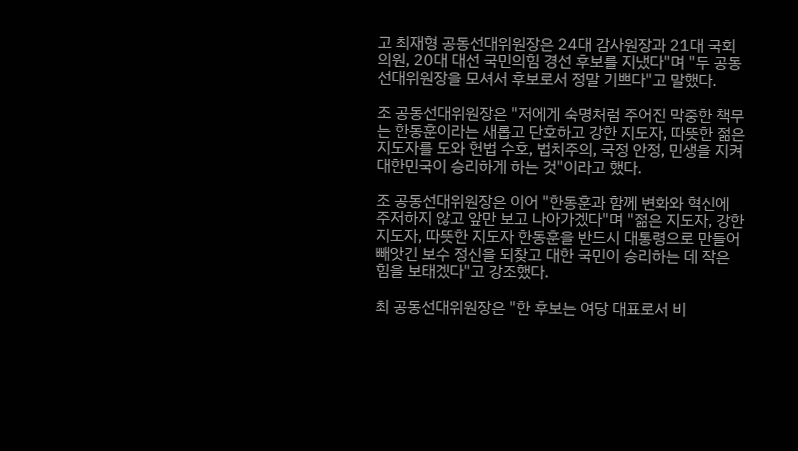고 최재형 공동선대위원장은 24대 감사원장과 21대 국회의원, 20대 대선 국민의힘 경선 후보를 지냈다"며 "두 공동선대위원장을 모셔서 후보로서 정말 기쁘다"고 말했다.

조 공동선대위원장은 "저에게 숙명처럼 주어진 막중한 책무는 한동훈이라는 새롭고 단호하고 강한 지도자, 따뜻한 젊은 지도자를 도와 헌법 수호, 법치주의, 국정 안정, 민생을 지켜 대한민국이 승리하게 하는 것"이라고 했다.

조 공동선대위원장은 이어 "한동훈과 함께 변화와 혁신에 주저하지 않고 앞만 보고 나아가겠다"며 "젊은 지도자, 강한 지도자, 따뜻한 지도자 한동훈을 반드시 대통령으로 만들어 빼앗긴 보수 정신을 되찾고 대한 국민이 승리하는 데 작은 힘을 보태겠다"고 강조했다.

최 공동선대위원장은 "한 후보는 여당 대표로서 비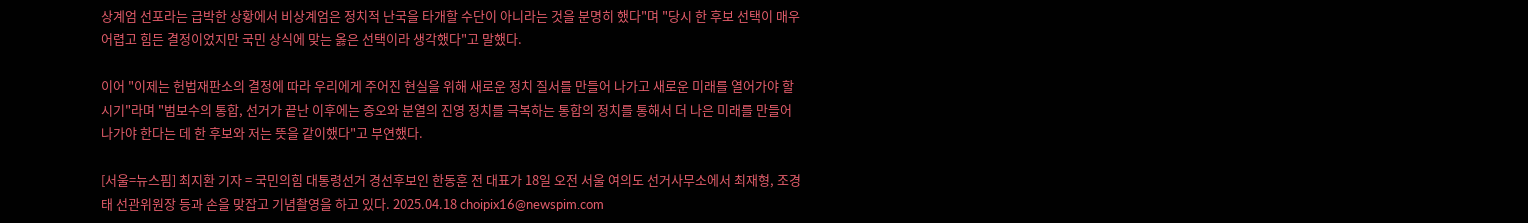상계엄 선포라는 급박한 상황에서 비상계엄은 정치적 난국을 타개할 수단이 아니라는 것을 분명히 했다"며 "당시 한 후보 선택이 매우 어렵고 힘든 결정이었지만 국민 상식에 맞는 옳은 선택이라 생각했다"고 말했다.

이어 "이제는 헌법재판소의 결정에 따라 우리에게 주어진 현실을 위해 새로운 정치 질서를 만들어 나가고 새로운 미래를 열어가야 할 시기"라며 "범보수의 통합, 선거가 끝난 이후에는 증오와 분열의 진영 정치를 극복하는 통합의 정치를 통해서 더 나은 미래를 만들어 나가야 한다는 데 한 후보와 저는 뜻을 같이했다"고 부연했다.

[서울=뉴스핌] 최지환 기자 = 국민의힘 대통령선거 경선후보인 한동훈 전 대표가 18일 오전 서울 여의도 선거사무소에서 최재형, 조경태 선관위원장 등과 손을 맞잡고 기념촬영을 하고 있다. 2025.04.18 choipix16@newspim.com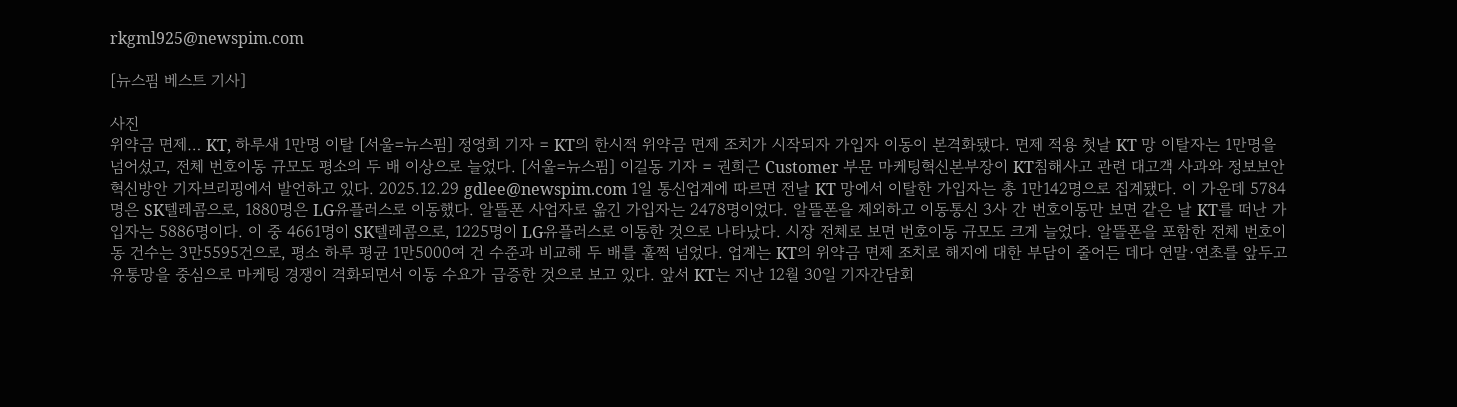rkgml925@newspim.com

[뉴스핌 베스트 기사]

사진
위약금 면제… KT, 하루새 1만명 이탈 [서울=뉴스핌] 정영희 기자 = KT의 한시적 위약금 면제 조치가 시작되자 가입자 이동이 본격화됐다. 면제 적용 첫날 KT 망 이탈자는 1만명을 넘어섰고, 전체 번호이동 규모도 평소의 두 배 이상으로 늘었다. [서울=뉴스핌] 이길동 기자 = 권희근 Customer 부문 마케팅혁신본부장이 KT침해사고 관련 대고객 사과와 정보보안 혁신방안 기자브리핑에서 발언하고 있다. 2025.12.29 gdlee@newspim.com 1일 통신업계에 따르면 전날 KT 망에서 이탈한 가입자는 총 1만142명으로 집계됐다. 이 가운데 5784명은 SK텔레콤으로, 1880명은 LG유플러스로 이동했다. 알뜰폰 사업자로 옮긴 가입자는 2478명이었다. 알뜰폰을 제외하고 이동통신 3사 간 번호이동만 보면 같은 날 KT를 떠난 가입자는 5886명이다. 이 중 4661명이 SK텔레콤으로, 1225명이 LG유플러스로 이동한 것으로 나타났다. 시장 전체로 보면 번호이동 규모도 크게 늘었다. 알뜰폰을 포함한 전체 번호이동 건수는 3만5595건으로, 평소 하루 평균 1만5000여 건 수준과 비교해 두 배를 훌쩍 넘었다. 업계는 KT의 위약금 면제 조치로 해지에 대한 부담이 줄어든 데다 연말·연초를 앞두고 유통망을 중심으로 마케팅 경쟁이 격화되면서 이동 수요가 급증한 것으로 보고 있다. 앞서 KT는 지난 12월 30일 기자간담회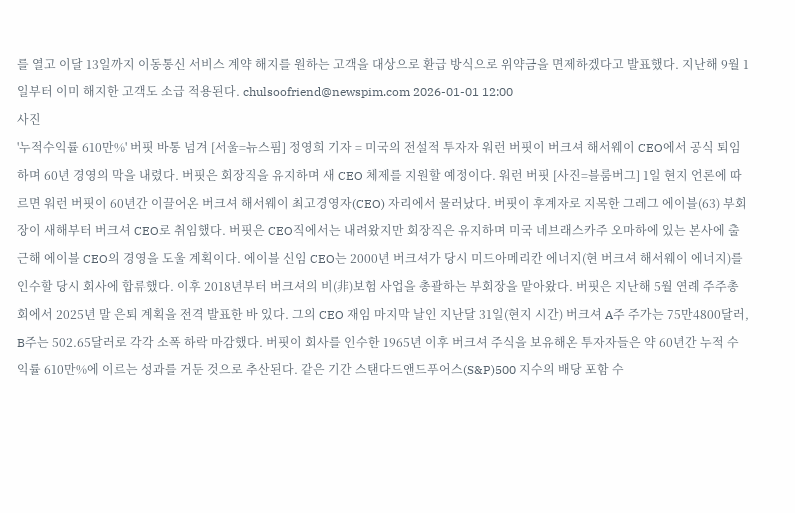를 열고 이달 13일까지 이동통신 서비스 계약 해지를 원하는 고객을 대상으로 환급 방식으로 위약금을 면제하겠다고 발표했다. 지난해 9월 1일부터 이미 해지한 고객도 소급 적용된다. chulsoofriend@newspim.com 2026-01-01 12:00
사진
'누적수익률 610만%' 버핏 바통 넘겨 [서울=뉴스핌] 정영희 기자 = 미국의 전설적 투자자 워런 버핏이 버크셔 해서웨이 CEO에서 공식 퇴임하며 60년 경영의 막을 내렸다. 버핏은 회장직을 유지하며 새 CEO 체제를 지원할 예정이다. 워런 버핏 [사진=블룸버그] 1일 현지 언론에 따르면 워런 버핏이 60년간 이끌어온 버크셔 해서웨이 최고경영자(CEO) 자리에서 물러났다. 버핏이 후계자로 지목한 그레그 에이블(63) 부회장이 새해부터 버크셔 CEO로 취임했다. 버핏은 CEO직에서는 내려왔지만 회장직은 유지하며 미국 네브래스카주 오마하에 있는 본사에 출근해 에이블 CEO의 경영을 도울 계획이다. 에이블 신임 CEO는 2000년 버크셔가 당시 미드아메리칸 에너지(현 버크셔 해서웨이 에너지)를 인수할 당시 회사에 합류했다. 이후 2018년부터 버크셔의 비(非)보험 사업을 총괄하는 부회장을 맡아왔다. 버핏은 지난해 5월 연례 주주총회에서 2025년 말 은퇴 계획을 전격 발표한 바 있다. 그의 CEO 재임 마지막 날인 지난달 31일(현지 시간) 버크셔 A주 주가는 75만4800달러, B주는 502.65달러로 각각 소폭 하락 마감했다. 버핏이 회사를 인수한 1965년 이후 버크셔 주식을 보유해온 투자자들은 약 60년간 누적 수익률 610만%에 이르는 성과를 거둔 것으로 추산된다. 같은 기간 스탠다드앤드푸어스(S&P)500 지수의 배당 포함 수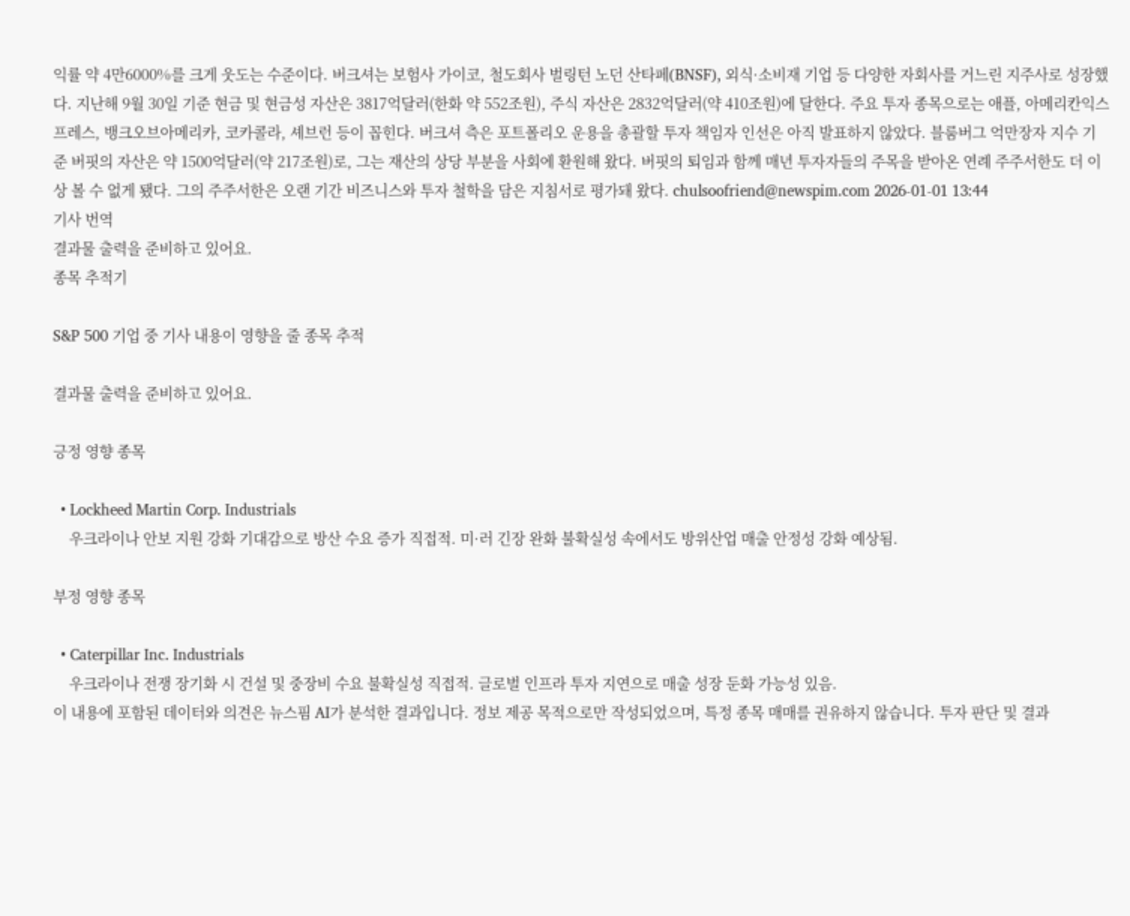익률 약 4만6000%를 크게 웃도는 수준이다. 버크셔는 보험사 가이코, 철도회사 벌링턴 노던 산타페(BNSF), 외식·소비재 기업 등 다양한 자회사를 거느린 지주사로 성장했다. 지난해 9월 30일 기준 현금 및 현금성 자산은 3817억달러(한화 약 552조원), 주식 자산은 2832억달러(약 410조원)에 달한다. 주요 투자 종목으로는 애플, 아메리칸익스프레스, 뱅크오브아메리카, 코카콜라, 셰브런 등이 꼽힌다. 버크셔 측은 포트폴리오 운용을 총괄할 투자 책임자 인선은 아직 발표하지 않았다. 블룸버그 억만장자 지수 기준 버핏의 자산은 약 1500억달러(약 217조원)로, 그는 재산의 상당 부분을 사회에 환원해 왔다. 버핏의 퇴임과 함께 매년 투자자들의 주목을 받아온 연례 주주서한도 더 이상 볼 수 없게 됐다. 그의 주주서한은 오랜 기간 비즈니스와 투자 철학을 담은 지침서로 평가돼 왔다. chulsoofriend@newspim.com 2026-01-01 13:44
기사 번역
결과물 출력을 준비하고 있어요.
종목 추적기

S&P 500 기업 중 기사 내용이 영향을 줄 종목 추적

결과물 출력을 준비하고 있어요.

긍정 영향 종목

  • Lockheed Martin Corp. Industrials
    우크라이나 안보 지원 강화 기대감으로 방산 수요 증가 직접적. 미·러 긴장 완화 불확실성 속에서도 방위산업 매출 안정성 강화 예상됨.

부정 영향 종목

  • Caterpillar Inc. Industrials
    우크라이나 전쟁 장기화 시 건설 및 중장비 수요 불확실성 직접적. 글로벌 인프라 투자 지연으로 매출 성장 둔화 가능성 있음.
이 내용에 포함된 데이터와 의견은 뉴스핌 AI가 분석한 결과입니다. 정보 제공 목적으로만 작성되었으며, 특정 종목 매매를 권유하지 않습니다. 투자 판단 및 결과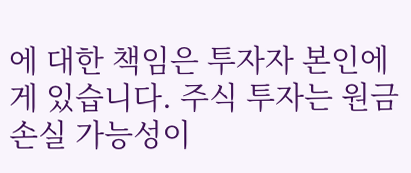에 대한 책임은 투자자 본인에게 있습니다. 주식 투자는 원금 손실 가능성이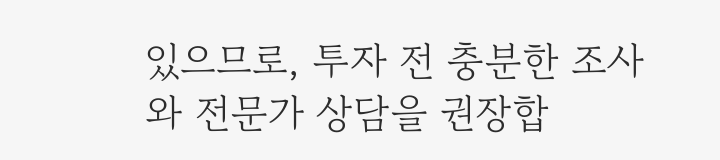있으므로, 투자 전 충분한 조사와 전문가 상담을 권장합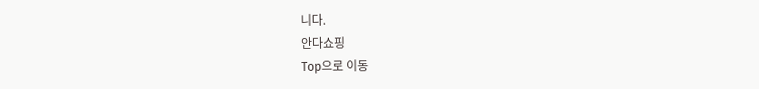니다.
안다쇼핑
Top으로 이동